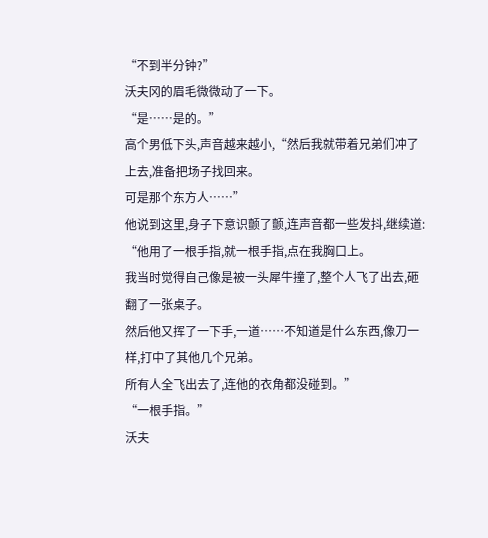“不到半分钟?”
沃夫冈的眉毛微微动了一下。
“是……是的。”
高个男低下头,声音越来越小,“然后我就带着兄弟们冲了上去,准备把场子找回来。
可是那个东方人……”
他说到这里,身子下意识颤了颤,连声音都一些发抖,继续道:
“他用了一根手指,就一根手指,点在我胸口上。
我当时觉得自己像是被一头犀牛撞了,整个人飞了出去,砸翻了一张桌子。
然后他又挥了一下手,一道……不知道是什么东西,像刀一样,打中了其他几个兄弟。
所有人全飞出去了,连他的衣角都没碰到。”
“一根手指。”
沃夫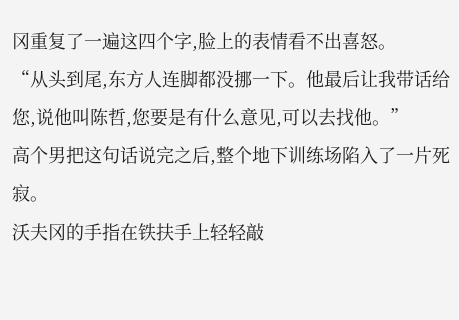冈重复了一遍这四个字,脸上的表情看不出喜怒。
“从头到尾,东方人连脚都没挪一下。他最后让我带话给您,说他叫陈哲,您要是有什么意见,可以去找他。”
高个男把这句话说完之后,整个地下训练场陷入了一片死寂。
沃夫冈的手指在铁扶手上轻轻敲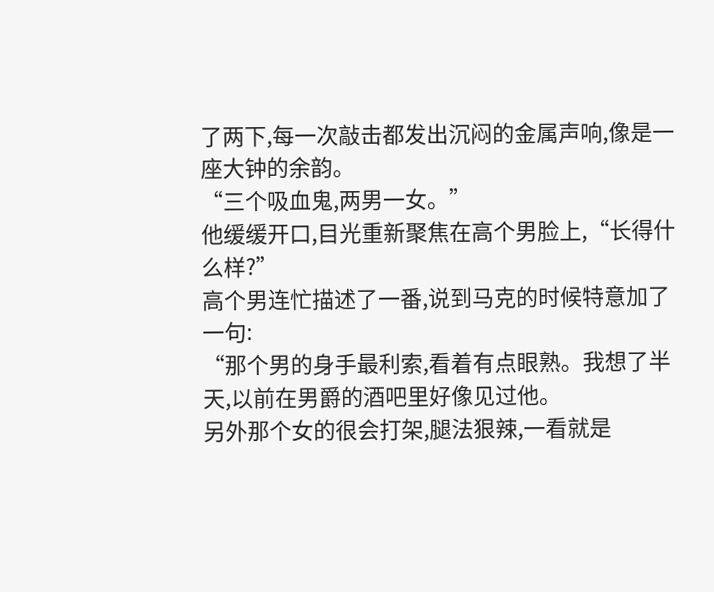了两下,每一次敲击都发出沉闷的金属声响,像是一座大钟的余韵。
“三个吸血鬼,两男一女。”
他缓缓开口,目光重新聚焦在高个男脸上,“长得什么样?”
高个男连忙描述了一番,说到马克的时候特意加了一句:
“那个男的身手最利索,看着有点眼熟。我想了半天,以前在男爵的酒吧里好像见过他。
另外那个女的很会打架,腿法狠辣,一看就是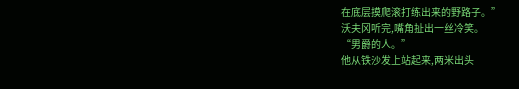在底层摸爬滚打练出来的野路子。”
沃夫冈听完,嘴角扯出一丝冷笑。
“男爵的人。”
他从铁沙发上站起来,两米出头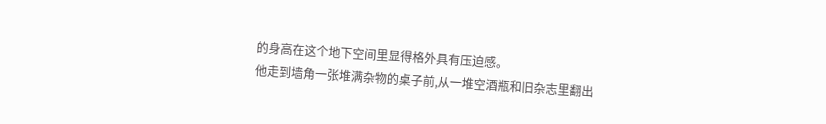的身高在这个地下空间里显得格外具有压迫感。
他走到墙角一张堆满杂物的桌子前,从一堆空酒瓶和旧杂志里翻出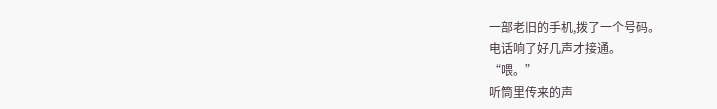一部老旧的手机,拨了一个号码。
电话响了好几声才接通。
“喂。”
听筒里传来的声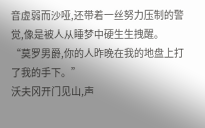音虚弱而沙哑,还带着一丝努力压制的警觉,像是被人从睡梦中硬生生拽醒。
“莫罗男爵,你的人昨晚在我的地盘上打了我的手下。”
沃夫冈开门见山,声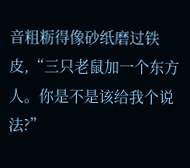音粗粝得像砂纸磨过铁皮,“三只老鼠加一个东方人。你是不是该给我个说法?”